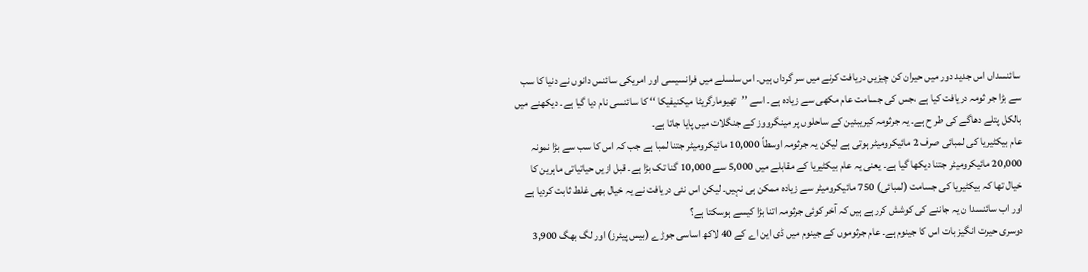سائنسداں اس جدید دور میں حیران کن چیزیں دریافت کرنے میں سر گرداں ہیں۔ اس سلسلے میں فرانسیسی اور امریکی سائنس دانوں نے دنیا کا سب سے بڑا جر ثومہ دریافت کیا ہے ،جس کی جسامت عام مکھی سے زیادہ ہے۔ اسے ’’تھیومارگریٹا میکنیفیکا ‘‘ کا سائنسی نام دیا گیا ہے۔ دیکھنے میں بالکل پتلے دھاگے کی طر ح ہے۔ یہ جرثومہ کیریبئین کے ساحلوں پر مینگرووز کے جنگلات میں پایا جاتا ہے۔
عام بیکٹیریا کی لمبائی صرف 2 مائیکرومیٹر ہوتی ہے لیکن یہ جرثومہ اوسطاً 10,000 مائیکرومیٹر جتنا لمبا ہے جب کہ اس کا سب سے بڑا نمونہ 20,000 مائیکرومیٹر جتنا دیکھا گیا ہے۔ یعنی یہ عام بیکٹیریا کے مقابلے میں 5,000 سے 10,000 گنا تک بڑا ہے۔ قبل ازیں حیاتیاتی ماہرین کا خیال تھا کہ بیکٹیریا کی جسامت (لمبائی) 750 مائیکرومیٹر سے زیادہ ممکن ہی نہیں۔ لیکن اس نئی دریافت نے یہ خیال بھی غلط ثابت کردیا ہے اور اب سائنسدا ن یہ جاننے کی کوشش کررہے ہیں کہ آخر کوئی جرثومہ اتنا بڑا کیسے ہوسکتا ہے؟
دوسری حیرت انگیز بات اس کا جینوم ہے۔ عام جرثوموں کے جینوم میں ڈی این اے کے 40 لاکھ اساسی جوڑے (بیس پیئرز) اور لگ بھگ 3,900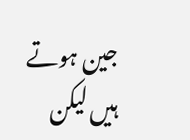جین ہوتے ہیں لیکن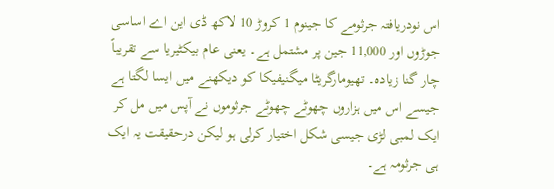اس نودریافتہ جرثومے کا جینوم 1 کروڑ 10 لاکھ ڈی این اے اساسی جوڑوں اور 11,000 جین پر مشتمل ہے۔ یعنی عام بیکٹیریا سے تقریباً چار گنا زیادہ۔ تھیومارگریٹا میگنیفیکا کو دیکھنے میں ایسا لگتا ہے جیسے اس میں ہزاروں چھوٹے چھوٹے جرثوموں نے آپس میں مل کر ایک لمبی لڑی جیسی شکل اختیار کرلی ہو لیکن درحقیقت یہ ایک ہی جرثومہ ہے۔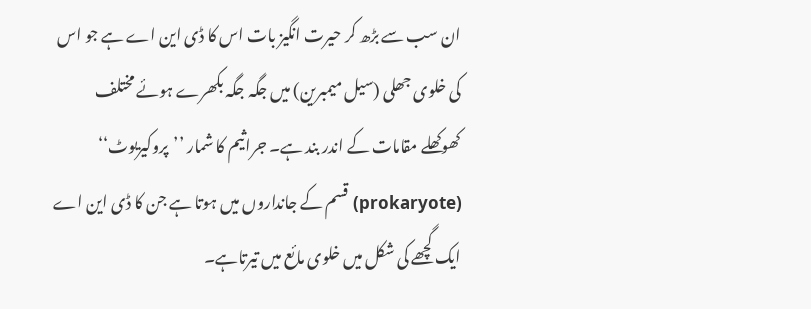ان سب سے بڑھ کر حیرت انگیز بات اس کا ڈی این اے ہے جو اس کی خلوی جھلی (سیل میمبرین) میں جگہ جگہ بکھرے ہوئے مختلف کھوکھلے مقامات کے اندر بند ہے۔ جراثیم کا شمار ’’پروکیریوٹ‘‘ (prokaryote) قسم کے جانداروں میں ہوتا ہے جن کا ڈی این اے ایک گچھے کی شکل میں خلوی مائع میں تیرتاہے۔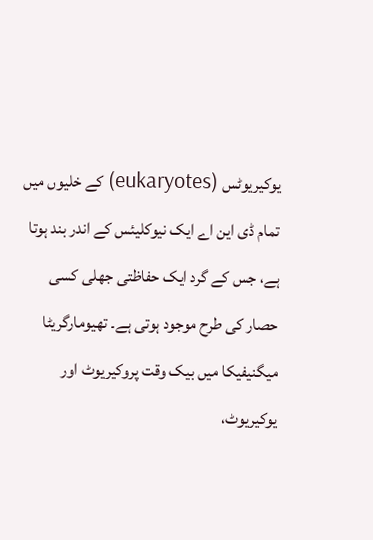یوکیریوٹس (eukaryotes) کے خلیوں میں تمام ڈی این اے ایک نیوکلیئس کے اندر بند ہوتا ہے، جس کے گرد ایک حفاظتی جھلی کسی حصار کی طرح موجود ہوتی ہے۔ تھیومارگریٹا میگنیفیکا میں بیک وقت پروکیریوٹ اور یوکیریوٹ،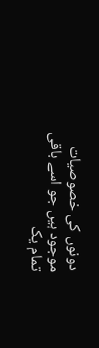دونوں کی خصوصیات موجود ہیں جو اسے باقی تمام یک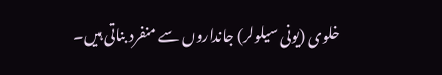خلوی (یونی سیلولر) جانداروں سے منفرد بناتی ہیں۔